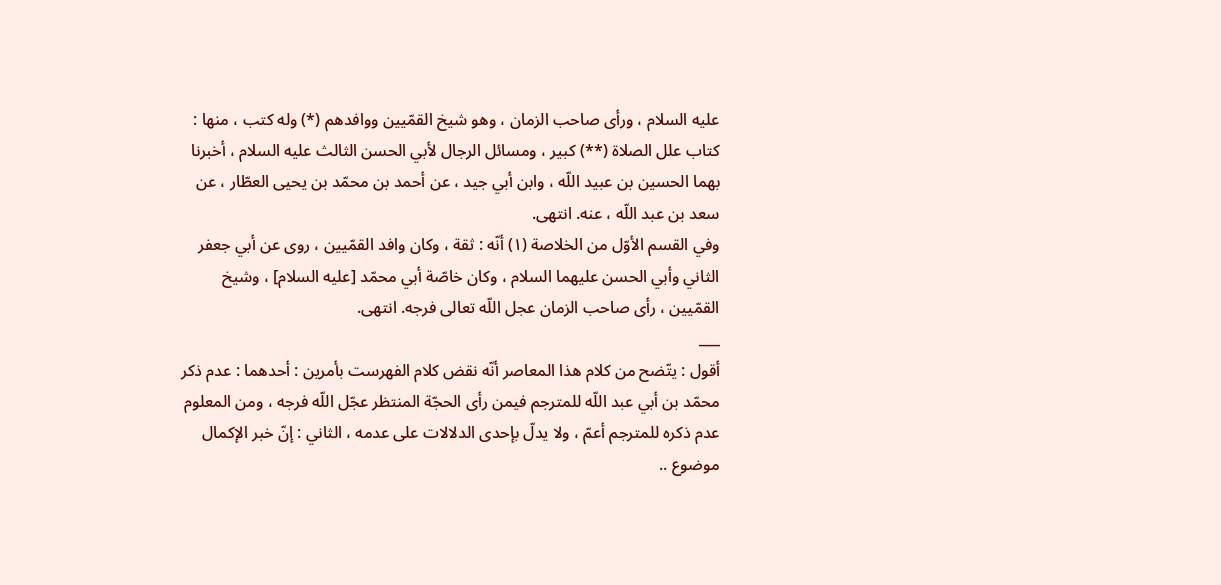عليه السلام ، ورأى صاحب الزمان ، وهو شيخ القمّيين ووافدهم (*) وله كتب ، منها : كتاب علل الصلاة (**) كبير ، ومسائل الرجال لأبي الحسن الثالث عليه السلام ، أخبرنا بهما الحسين بن عبيد اللّه ، وابن أبي جيد ، عن أحمد بن محمّد بن يحيى العطّار ، عن سعد بن عبد اللّه ، عنه. انتهى.
وفي القسم الأوّل من الخلاصة (١) أنّه : ثقة ، وكان وافد القمّيين ، روى عن أبي جعفر الثاني وأبي الحسن عليهما السلام ، وكان خاصّة أبي محمّد [عليه السلام] ، وشيخ القمّيين ، رأى صاحب الزمان عجل اللّه تعالى فرجه. انتهى.
___
أقول : يتّضح من كلام هذا المعاصر أنّه نقض كلام الفهرست بأمرين : أحدهما : عدم ذكر محمّد بن أبي عبد اللّه للمترجم فيمن رأى الحجّة المنتظر عجّل اللّه فرجه ، ومن المعلوم عدم ذكره للمترجم أعمّ ، ولا يدلّ بإحدى الدلالات على عدمه ، الثاني : إنّ خبر الإكمال موضوع ..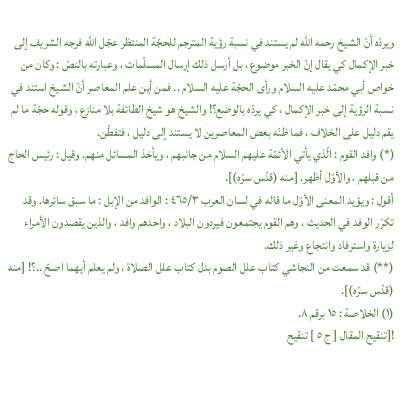ويردّه أنّ الشيخ رحمه اللّه لم يستند في نسبة رؤية المترجم للحجّة المنتظر عجّل اللّه فرجه الشريف إلى خبر الإكمال كي يقال إنّ الخبر موضوع ، بل أرسل ذلك إرسال المسلّمات ، وعبارته بالنصّ : وكان من خواص أبي محمّد عليه السلام ورأى الحجّة عليه السلام .. فمن أين علم المعاصر أنّ الشيخ استند في نسبة الرؤية إلى خبر الإكمال ، كي يردّه بالوضع؟! والشيخ هو شيخ الطائفة بلا منازع ، وقوله حجّة ما لم يقم دليل على الخلاف ، فما ظنّه بعض المعاصرين لا يستند إلى دليل ، فتفطّن.
(*) وافد القوم : الّذي يأتي الأئمّة عليهم السلام من جانبهم ، ويأخذ المسائل منهم. وقيل : رئيس الحاج من قبلهم ، والأوّل أظهر. [منه (قدّس سرّه)].
أقول : ويؤيد المعنى الأوّل ما قاله في لسان العرب ٤٦٥/٣ : الوافد من الإبل : ما سبق سائرها. وقد تكرّر الوفد في الحديث ، وهم القوم يجتمعون فيردون البلاد ، واحدهم وافد ، والذين يقصدون الأمراء لزيارة واسترفاد وانتجاع وغير ذلك.
(**) قد سمعت من النجاشي كتاب علل الصوم بدل كتاب علل الصلاة ، ولم يعلم أيهما اصحّ ..؟! [منه (قدّس سرّه)].
(١) الخلاصة : ١٥ برقم ٨.
![تنقيح المقال [ ج ٥ ] تنقيح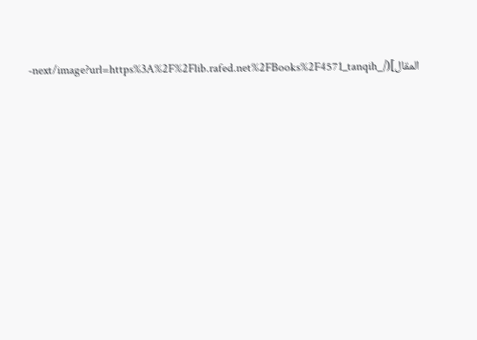المقال](/_next/image?url=https%3A%2F%2Flib.rafed.net%2FBooks%2F4571_tanqih-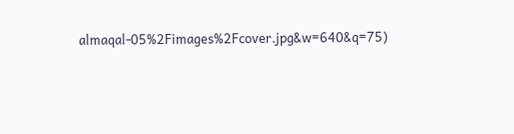almaqal-05%2Fimages%2Fcover.jpg&w=640&q=75)